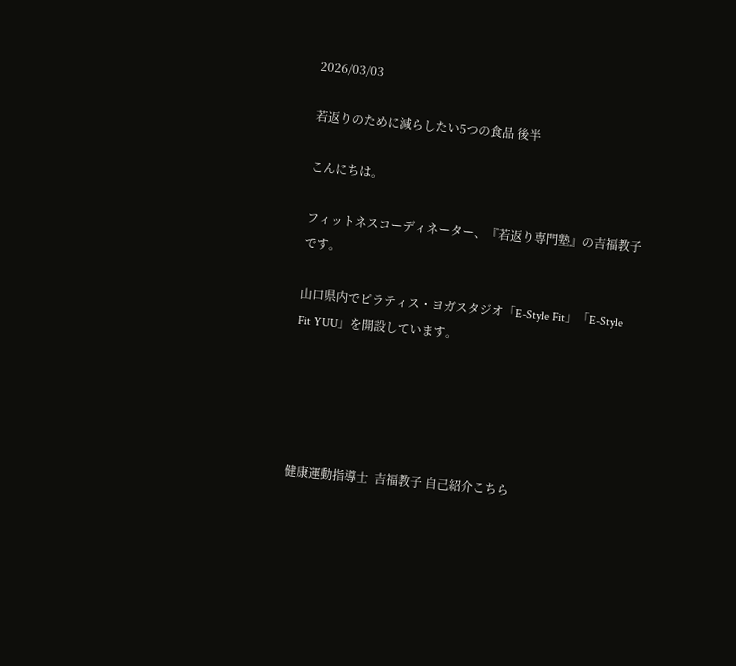2026/03/03

若返りのために減らしたい5つの食品 後半

こんにちは。

フィットネスコーディネーター、『若返り専門塾』の吉福教子です。

山口県内でピラティス・ヨガスタジオ「E-Style Fit」「E-Style Fit YUU」を開設しています。





健康運動指導士  吉福教子 自己紹介こちら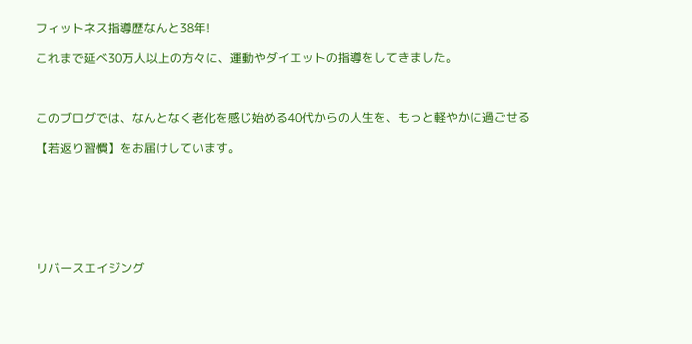フィットネス指導歴なんと38年!

これまで延べ30万人以上の方々に、運動やダイエットの指導をしてきました。



このブログでは、なんとなく老化を感じ始める40代からの人生を、もっと軽やかに過ごせる

【若返り習慣】をお届けしています。







リバースエイジング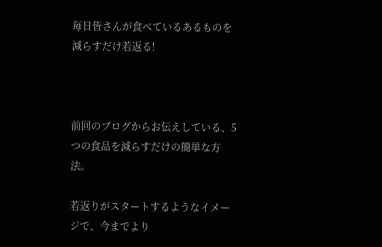毎日皆さんが食べているあるものを減らすだけ若返る!



前回のブログからお伝えしている、5つの食品を減らすだけの簡単な方法。

若返りがスタートするようなイメージで、今までより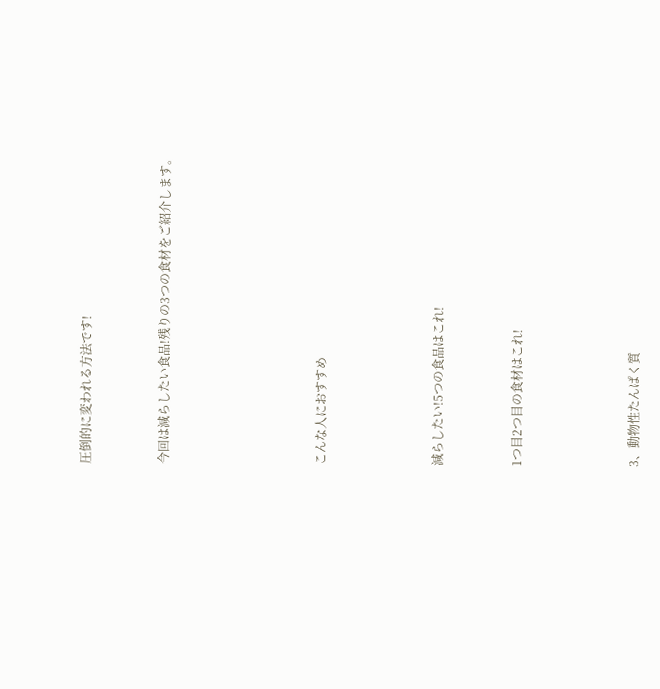圧倒的に変われる方法です!



今回は減らしたい食品!残りの3つの食材をご紹介します。







こんな人におすすめ





減らしたい!5つの食品はこれ!



1つ目2つ目の食材はこれ!





3、動物性たんぱく質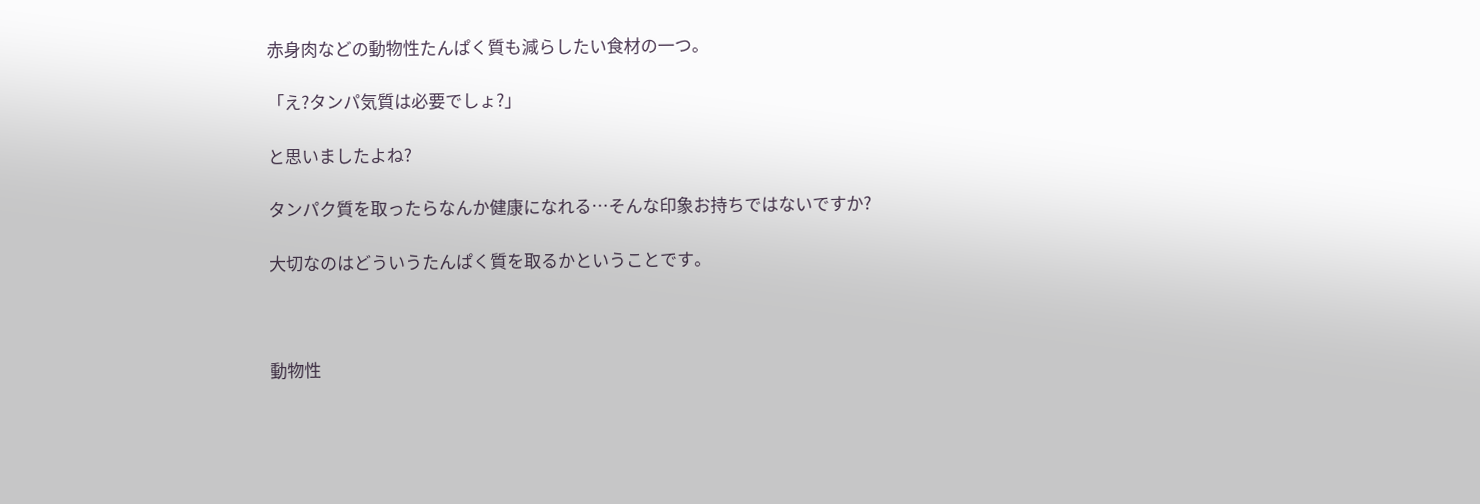赤身肉などの動物性たんぱく質も減らしたい食材の一つ。

「え?タンパ気質は必要でしょ?」

と思いましたよね?

タンパク質を取ったらなんか健康になれる…そんな印象お持ちではないですか?

大切なのはどういうたんぱく質を取るかということです。



動物性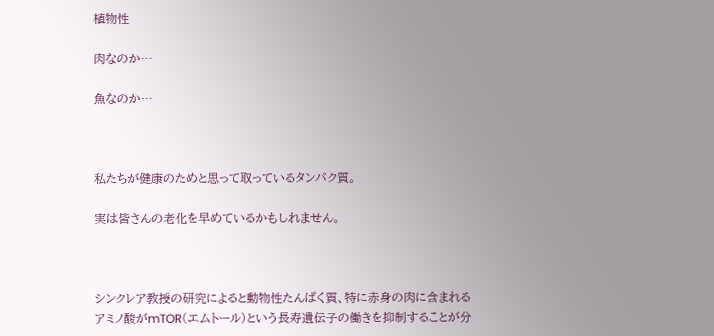植物性

肉なのか…

魚なのか…



私たちが健康のためと思って取っているタンパク質。

実は皆さんの老化を早めているかもしれません。



シンクレア教授の研究によると動物性たんぱく質、特に赤身の肉に含まれるアミノ酸がmTOR(エムトール)という長寿遺伝子の働きを抑制することが分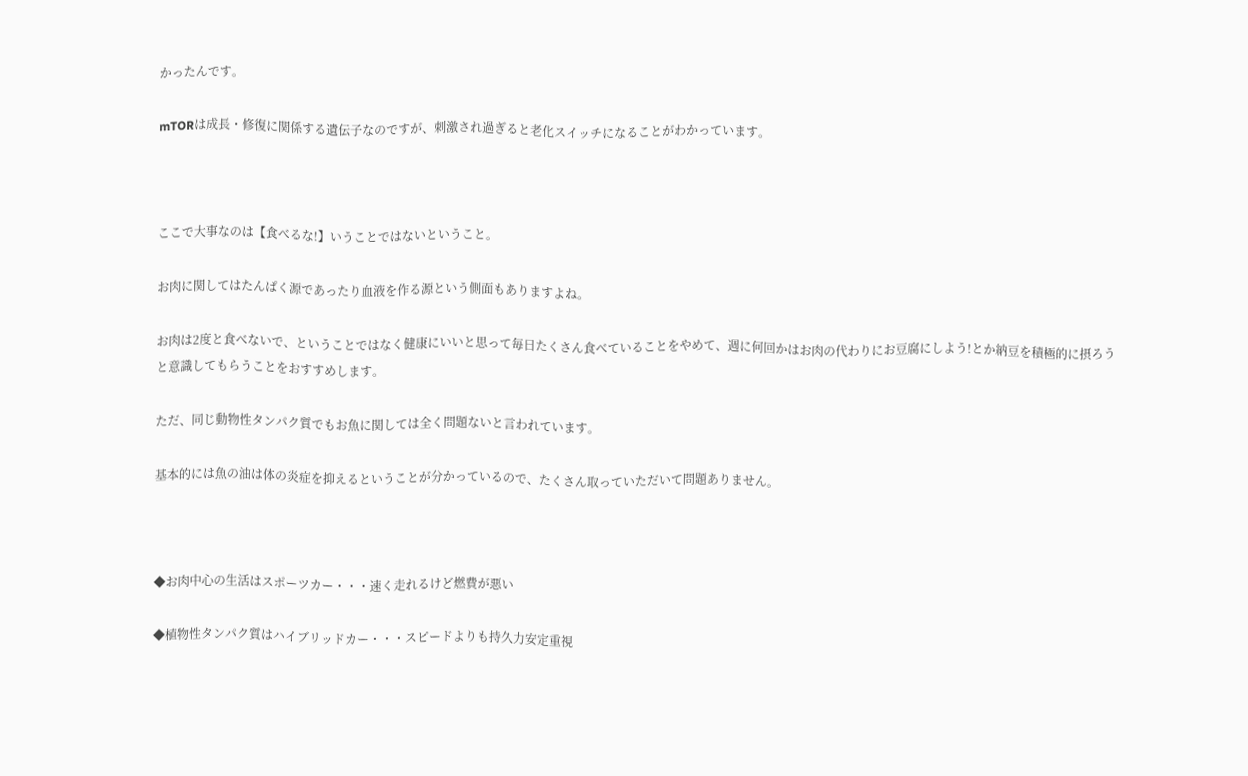かったんです。

mTORは成長・修復に関係する遺伝子なのですが、刺激され過ぎると老化スイッチになることがわかっています。



ここで大事なのは【食べるな!】いうことではないということ。

お肉に関してはたんぱく源であったり血液を作る源という側面もありますよね。

お肉は2度と食べないで、ということではなく健康にいいと思って毎日たくさん食べていることをやめて、週に何回かはお肉の代わりにお豆腐にしよう!とか納豆を積極的に摂ろうと意識してもらうことをおすすめします。

ただ、同じ動物性タンパク質でもお魚に関しては全く問題ないと言われています。

基本的には魚の油は体の炎症を抑えるということが分かっているので、たくさん取っていただいて問題ありません。



◆お肉中心の生活はスポーツカー・・・速く走れるけど燃費が悪い

◆植物性タンパク質はハイブリッドカー・・・スピードよりも持久力安定重視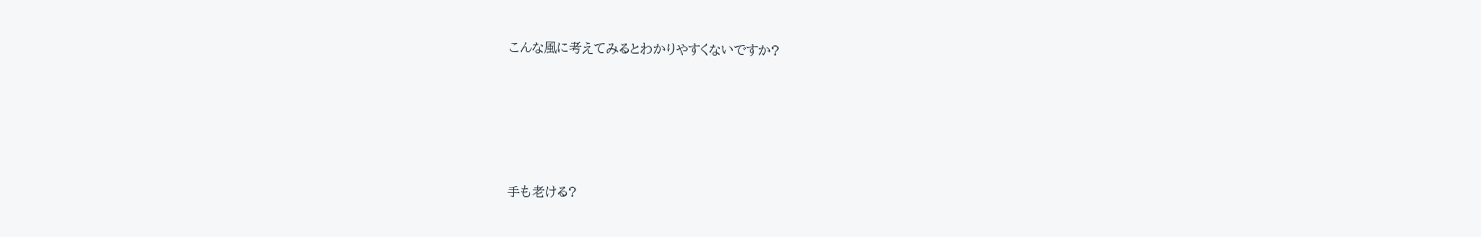こんな風に考えてみるとわかりやすくないですか?





手も老ける?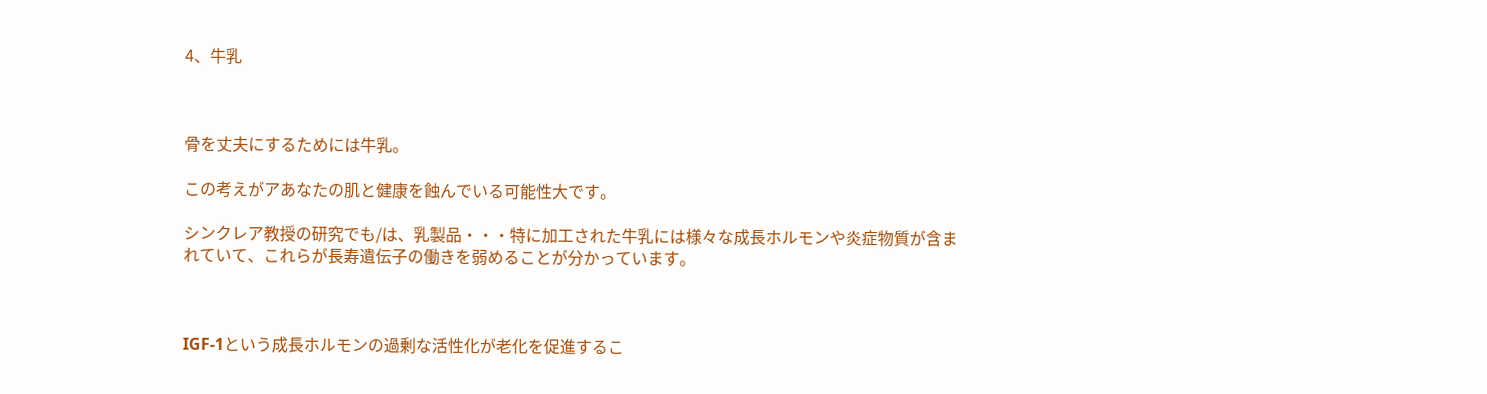4、牛乳



骨を丈夫にするためには牛乳。

この考えがアあなたの肌と健康を蝕んでいる可能性大です。

シンクレア教授の研究でも/は、乳製品・・・特に加工された牛乳には様々な成長ホルモンや炎症物質が含まれていて、これらが長寿遺伝子の働きを弱めることが分かっています。



IGF-1という成長ホルモンの過剰な活性化が老化を促進するこ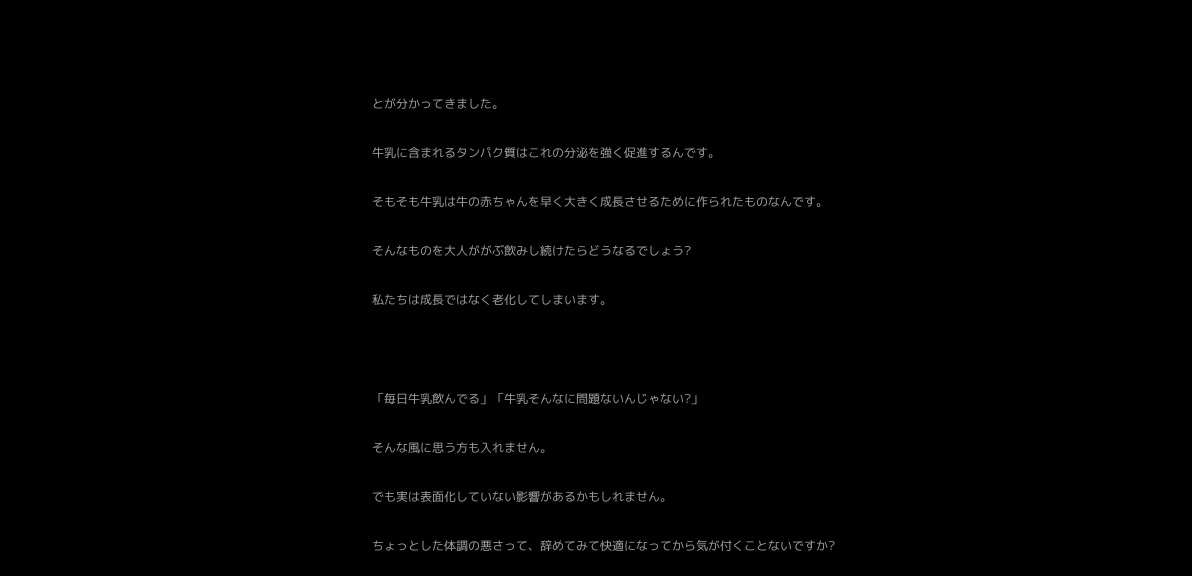とが分かってきました。

牛乳に含まれるタンパク質はこれの分泌を強く促進するんです。

そもそも牛乳は牛の赤ちゃんを早く大きく成長させるために作られたものなんです。

そんなものを大人ががぶ飲みし続けたらどうなるでしょう?

私たちは成長ではなく老化してしまいます。



「毎日牛乳飲んでる」「牛乳そんなに問題ないんじゃない?」

そんな風に思う方も入れません。

でも実は表面化していない影響があるかもしれません。

ちょっとした体調の悪さって、辞めてみて快適になってから気が付くことないですか?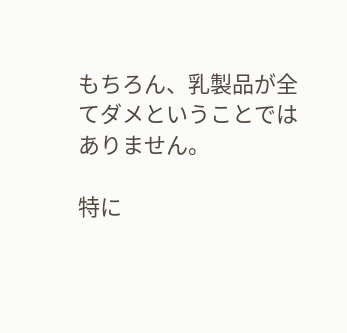もちろん、乳製品が全てダメということではありません。

特に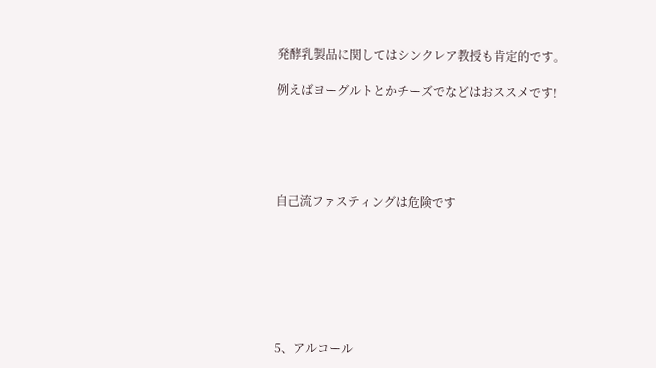発酵乳製品に関してはシンクレア教授も肯定的です。

例えばヨーグルトとかチーズでなどはおススメです!





自己流ファスティングは危険です







5、アルコール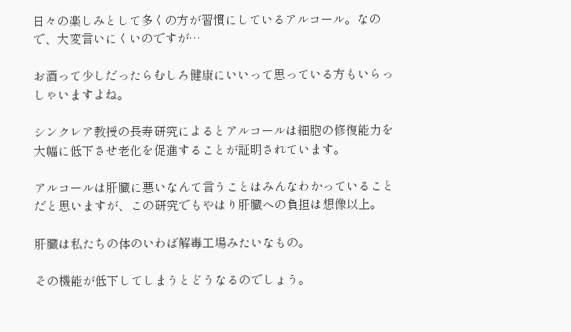日々の楽しみとして多くの方が習慣にしているアルコール。なので、大変言いにくいのですが…

お酒って少しだったらむしろ健康にいいって思っている方もいらっしゃいますよね。

シンクレア教授の長寿研究によるとアルコールは細胞の修復能力を大幅に低下させ老化を促進することが証明されています。

アルコールは肝臓に悪いなんて言うことはみんなわかっていることだと思いますが、この研究でもやはり肝臓への負担は想像以上。

肝臓は私たちの体のいわば解毒工場みたいなもの。

その機能が低下してしまうとどうなるのでしょう。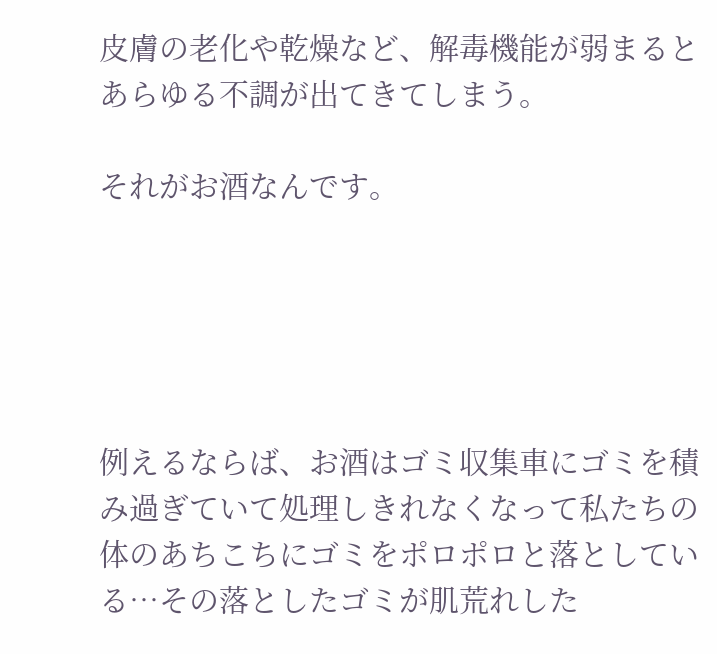皮膚の老化や乾燥など、解毒機能が弱まるとあらゆる不調が出てきてしまう。

それがお酒なんです。





例えるならば、お酒はゴミ収集車にゴミを積み過ぎていて処理しきれなくなって私たちの体のあちこちにゴミをポロポロと落としている…その落としたゴミが肌荒れした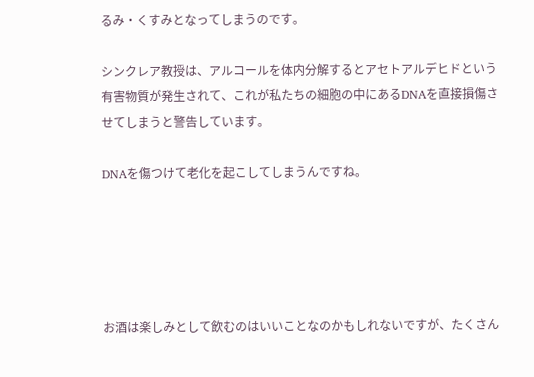るみ・くすみとなってしまうのです。

シンクレア教授は、アルコールを体内分解するとアセトアルデヒドという有害物質が発生されて、これが私たちの細胞の中にあるDNAを直接損傷させてしまうと警告しています。

DNAを傷つけて老化を起こしてしまうんですね。





お酒は楽しみとして飲むのはいいことなのかもしれないですが、たくさん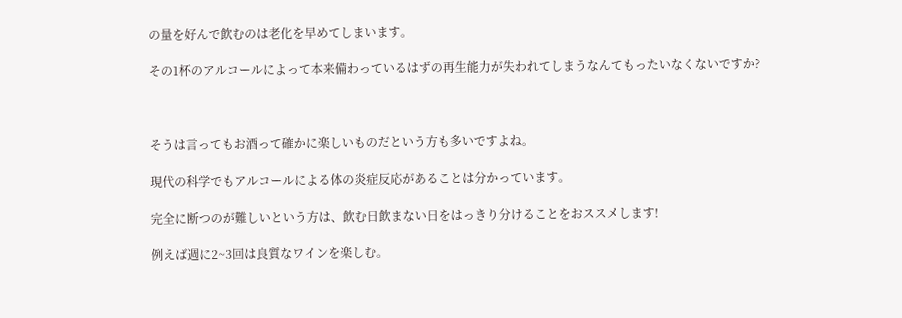の量を好んで飲むのは老化を早めてしまいます。

その1杯のアルコールによって本来備わっているはずの再生能力が失われてしまうなんてもったいなくないですか?



そうは言ってもお酒って確かに楽しいものだという方も多いですよね。

現代の科学でもアルコールによる体の炎症反応があることは分かっています。

完全に断つのが難しいという方は、飲む日飲まない日をはっきり分けることをおススメします!

例えば週に2~3回は良質なワインを楽しむ。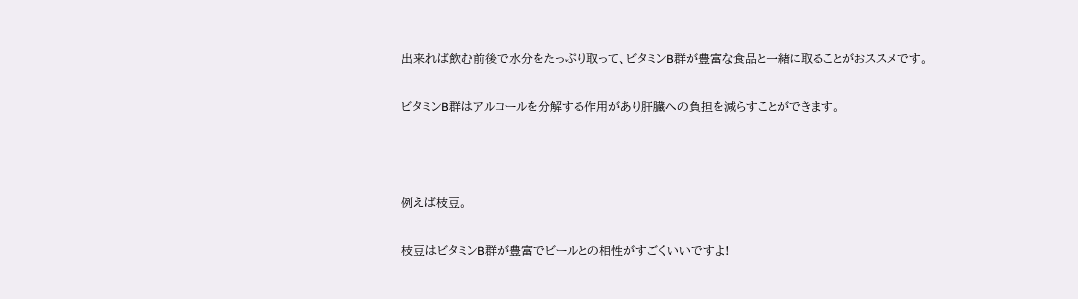出来れば飲む前後で水分をたっぷり取って、ビタミンB群が豊富な食品と一緒に取ることがおススメです。

ビタミンB群はアルコールを分解する作用があり肝臓への負担を減らすことができます。



例えば枝豆。

枝豆はビタミンB群が豊富でビールとの相性がすごくいいですよ!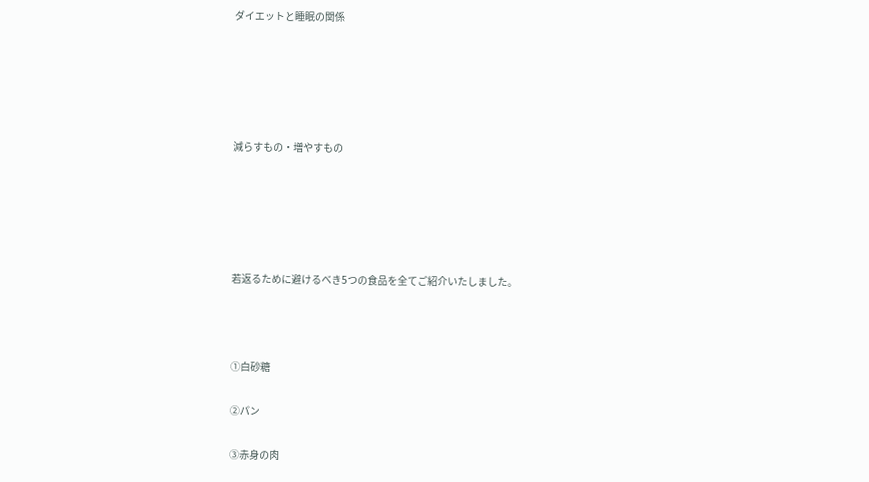ダイエットと睡眠の関係





減らすもの・増やすもの





若返るために避けるべき5つの食品を全てご紹介いたしました。



①白砂糖

②パン

③赤身の肉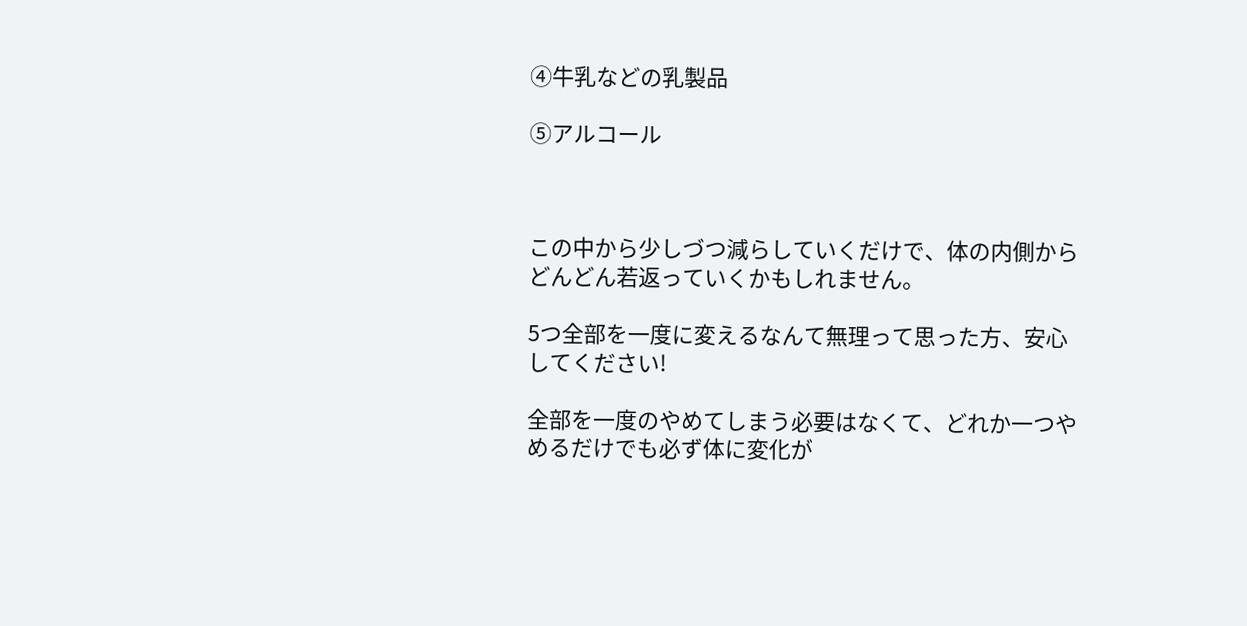④牛乳などの乳製品

⑤アルコール



この中から少しづつ減らしていくだけで、体の内側からどんどん若返っていくかもしれません。

5つ全部を一度に変えるなんて無理って思った方、安心してください!

全部を一度のやめてしまう必要はなくて、どれか一つやめるだけでも必ず体に変化が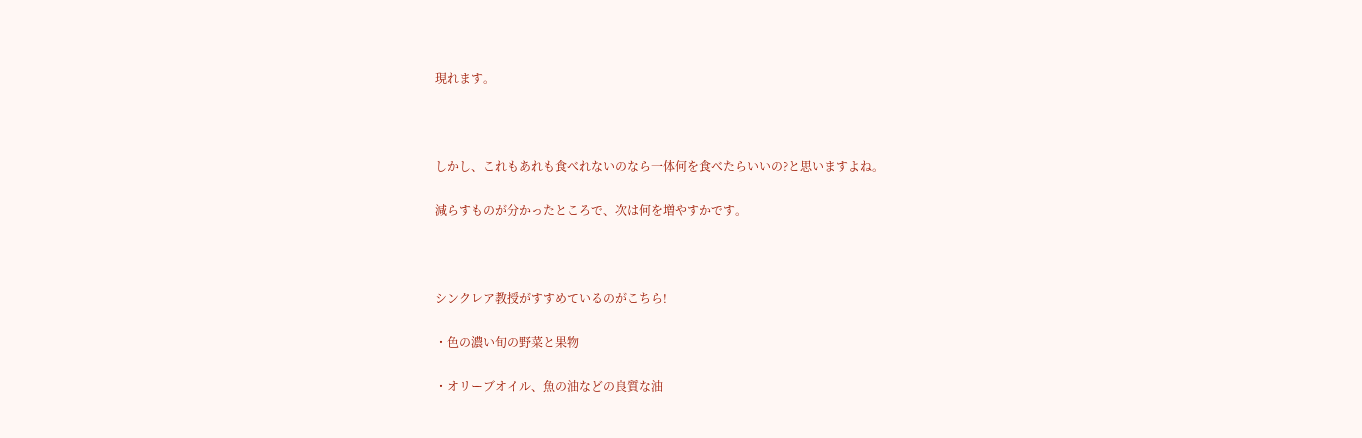現れます。



しかし、これもあれも食べれないのなら一体何を食べたらいいの?と思いますよね。

減らすものが分かったところで、次は何を増やすかです。



シンクレア教授がすすめているのがこちら!

・色の濃い旬の野菜と果物

・オリーブオイル、魚の油などの良質な油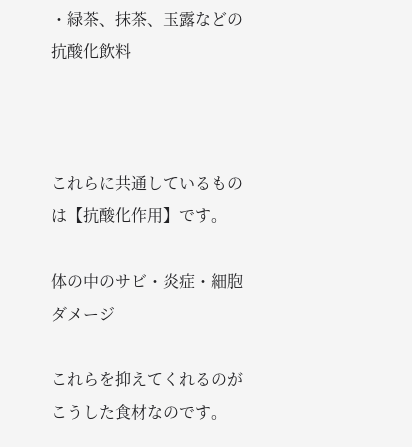・緑茶、抹茶、玉露などの抗酸化飲料



これらに共通しているものは【抗酸化作用】です。

体の中のサビ・炎症・細胞ダメージ

これらを抑えてくれるのがこうした食材なのです。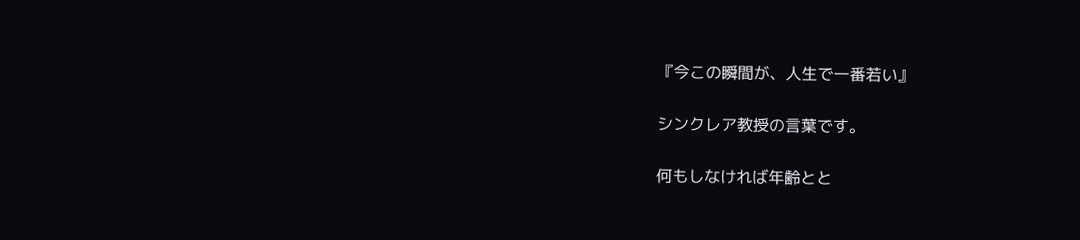『今この瞬間が、人生で一番若い』

シンクレア教授の言葉です。

何もしなければ年齢とと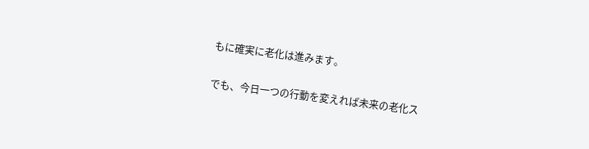もに確実に老化は進みます。

でも、今日一つの行動を変えれば未来の老化ス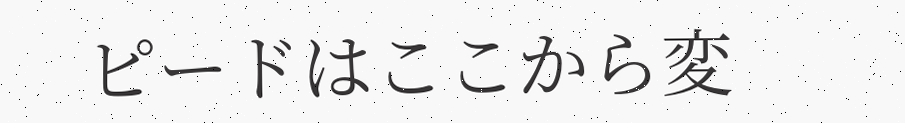ピードはここから変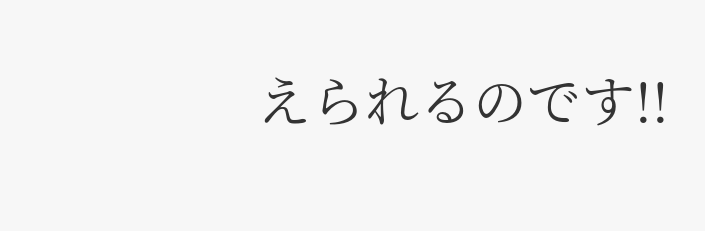えられるのです!!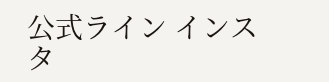公式ライン インスタ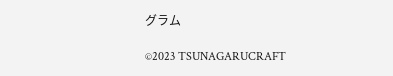グラム

©2023 TSUNAGARUCRAFT